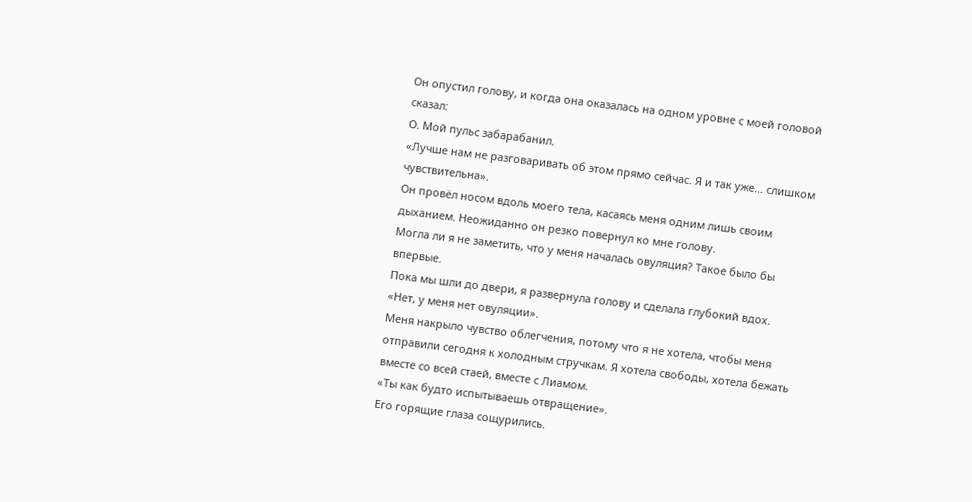Он опустил голову, и когда она оказалась на одном уровне с моей головой сказал:
О. Мой пульс забарабанил.
«Лучше нам не разговаривать об этом прямо сейчас. Я и так уже… слишком чувствительна».
Он провёл носом вдоль моего тела, касаясь меня одним лишь своим дыханием. Неожиданно он резко повернул ко мне голову.
Могла ли я не заметить, что у меня началась овуляция? Такое было бы впервые.
Пока мы шли до двери, я развернула голову и сделала глубокий вдох.
«Нет, у меня нет овуляции».
Меня накрыло чувство облегчения, потому что я не хотела, чтобы меня отправили сегодня к холодным стручкам. Я хотела свободы, хотела бежать вместе со всей стаей, вместе с Лиамом.
«Ты как будто испытываешь отвращение».
Его горящие глаза сощурились.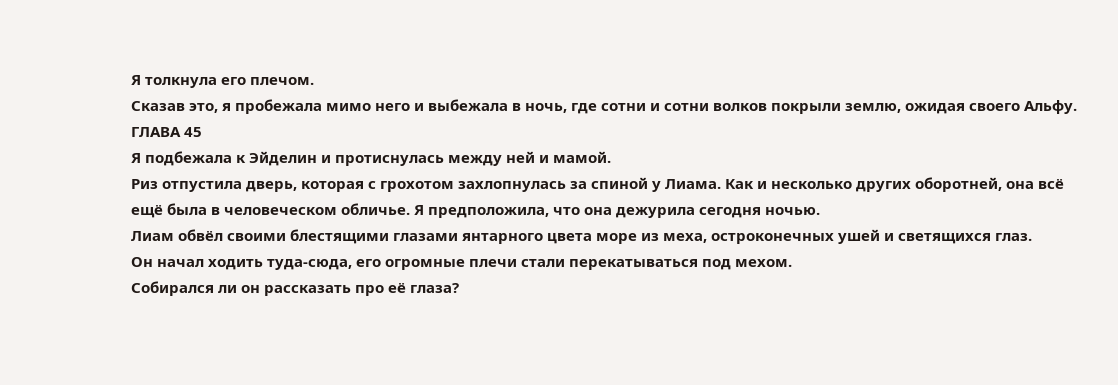Я толкнула его плечом.
Сказав это, я пробежала мимо него и выбежала в ночь, где сотни и сотни волков покрыли землю, ожидая своего Альфу.
ГЛАВА 45
Я подбежала к Эйделин и протиснулась между ней и мамой.
Риз отпустила дверь, которая с грохотом захлопнулась за спиной у Лиама. Как и несколько других оборотней, она всё ещё была в человеческом обличье. Я предположила, что она дежурила сегодня ночью.
Лиам обвёл своими блестящими глазами янтарного цвета море из меха, остроконечных ушей и светящихся глаз.
Он начал ходить туда-сюда, его огромные плечи стали перекатываться под мехом.
Собирался ли он рассказать про её глаза?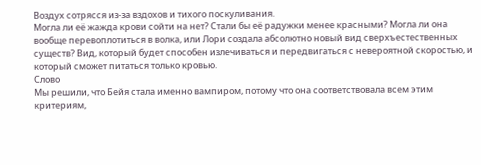Воздух сотрясся из-за вздохов и тихого поскуливания.
Могла ли её жажда крови сойти на нет? Стали бы её радужки менее красными? Могла ли она вообще перевоплотиться в волка, или Лори создала абсолютно новый вид сверхъестественных существ? Вид, который будет способен излечиваться и передвигаться с невероятной скоростью, и который сможет питаться только кровью.
Слово
Мы решили, что Бейя стала именно вампиром, потому что она соответствовала всем этим критериям,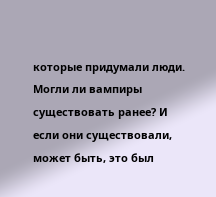которые придумали люди. Могли ли вампиры существовать ранее? И если они существовали, может быть, это был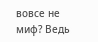вовсе не миф? Ведь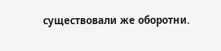существовали же оборотни.